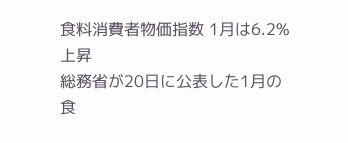食料消費者物価指数 1月は6.2%上昇
総務省が20日に公表した1月の食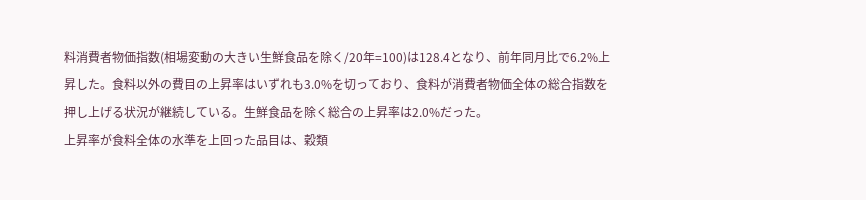料消費者物価指数(相場変動の大きい生鮮食品を除く/20年=100)は128.4となり、前年同月比で6.2%上昇した。食料以外の費目の上昇率はいずれも3.0%を切っており、食料が消費者物価全体の総合指数を押し上げる状況が継続している。生鮮食品を除く総合の上昇率は2.0%だった。
上昇率が食料全体の水準を上回った品目は、穀類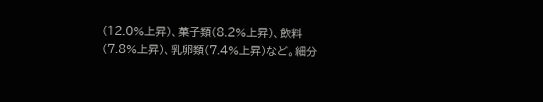(12.0%上昇)、菓子類(8.2%上昇)、飲料(7.8%上昇)、乳卵類(7.4%上昇)など。細分